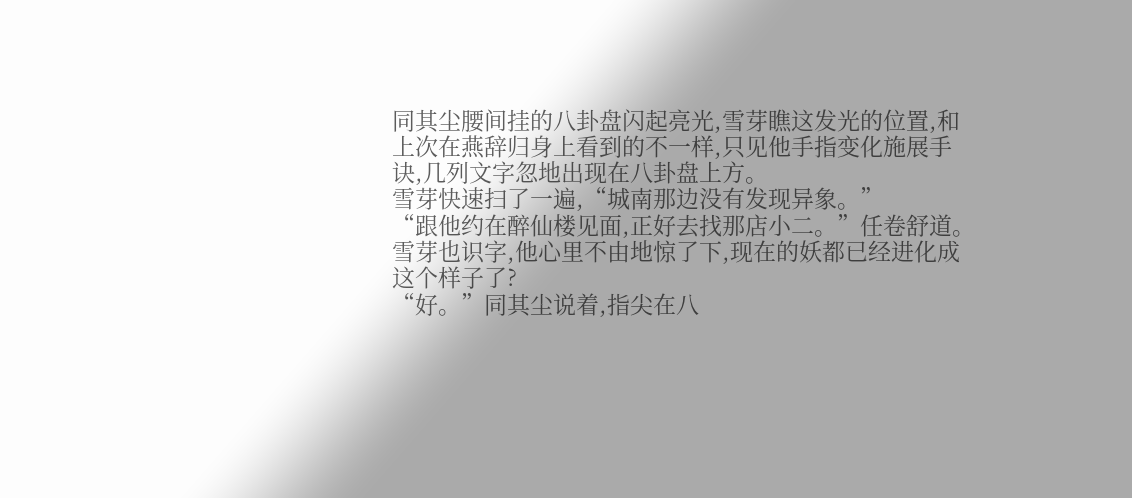同其尘腰间挂的八卦盘闪起亮光,雪芽瞧这发光的位置,和上次在燕辞归身上看到的不一样,只见他手指变化施展手诀,几列文字忽地出现在八卦盘上方。
雪芽快速扫了一遍,“城南那边没有发现异象。”
“跟他约在醉仙楼见面,正好去找那店小二。”任卷舒道。
雪芽也识字,他心里不由地惊了下,现在的妖都已经进化成这个样子了?
“好。”同其尘说着,指尖在八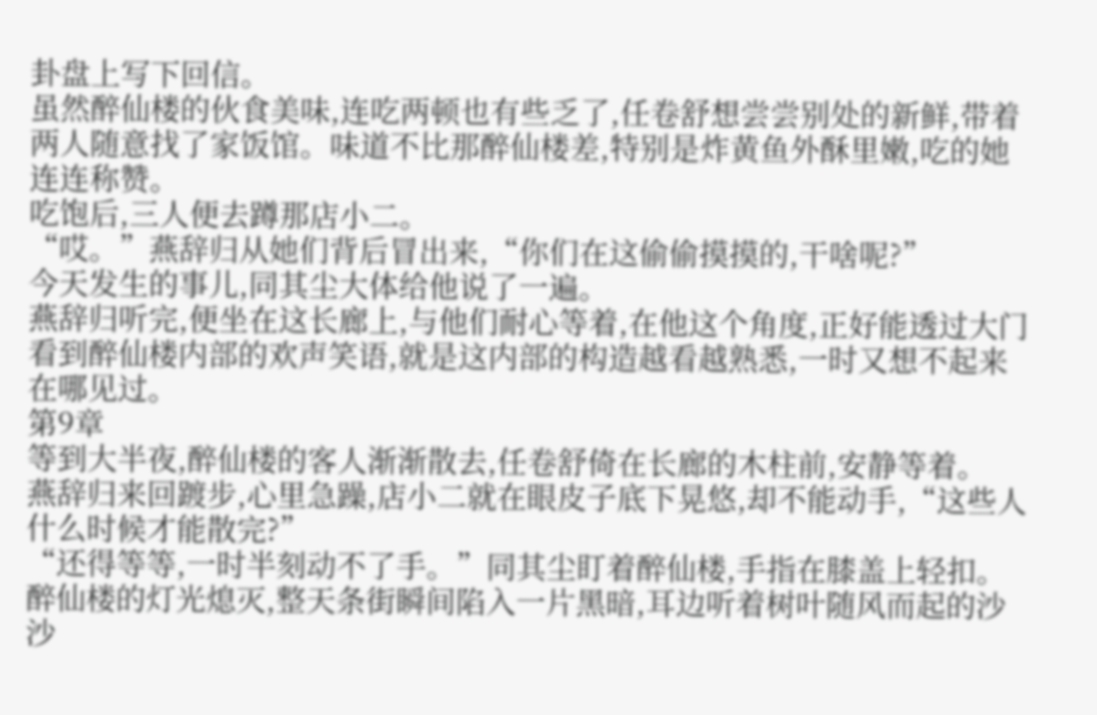卦盘上写下回信。
虽然醉仙楼的伙食美味,连吃两顿也有些乏了,任卷舒想尝尝别处的新鲜,带着两人随意找了家饭馆。味道不比那醉仙楼差,特别是炸黄鱼外酥里嫩,吃的她连连称赞。
吃饱后,三人便去蹲那店小二。
“哎。”燕辞归从她们背后冒出来,“你们在这偷偷摸摸的,干啥呢?”
今天发生的事儿,同其尘大体给他说了一遍。
燕辞归听完,便坐在这长廊上,与他们耐心等着,在他这个角度,正好能透过大门看到醉仙楼内部的欢声笑语,就是这内部的构造越看越熟悉,一时又想不起来在哪见过。
第9章
等到大半夜,醉仙楼的客人渐渐散去,任卷舒倚在长廊的木柱前,安静等着。
燕辞归来回踱步,心里急躁,店小二就在眼皮子底下晃悠,却不能动手,“这些人什么时候才能散完?”
“还得等等,一时半刻动不了手。”同其尘盯着醉仙楼,手指在膝盖上轻扣。
醉仙楼的灯光熄灭,整天条街瞬间陷入一片黑暗,耳边听着树叶随风而起的沙沙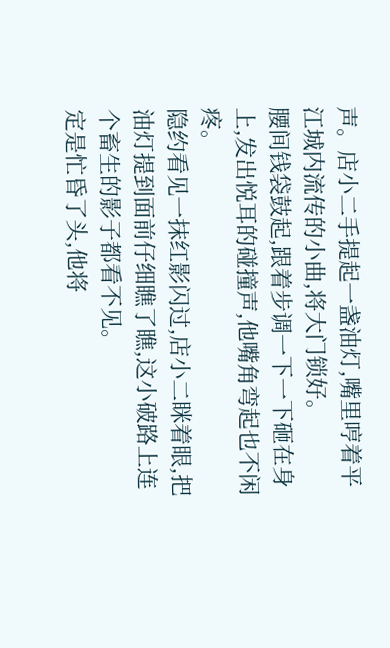声。店小二手提起一盏油灯,嘴里哼着平江城内流传的小曲,将大门锁好。
腰间钱袋鼓起,跟着步调一下一下砸在身上,发出悦耳的碰撞声,他嘴角弯起也不闲疼。
隐约看见一抹红影闪过,店小二眯着眼,把油灯提到面前仔细瞧了瞧,这小破路上连个畜生的影子都看不见。
定是忙昏了头,他将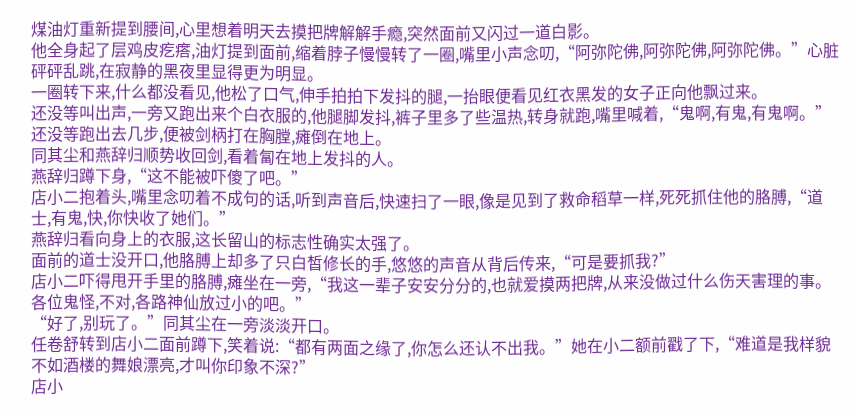煤油灯重新提到腰间,心里想着明天去摸把牌解解手瘾,突然面前又闪过一道白影。
他全身起了层鸡皮疙瘩,油灯提到面前,缩着脖子慢慢转了一圈,嘴里小声念叨,“阿弥陀佛,阿弥陀佛,阿弥陀佛。”心脏砰砰乱跳,在寂静的黑夜里显得更为明显。
一圈转下来,什么都没看见,他松了口气,伸手拍拍下发抖的腿,一抬眼便看见红衣黑发的女子正向他飘过来。
还没等叫出声,一旁又跑出来个白衣服的,他腿脚发抖,裤子里多了些温热,转身就跑,嘴里喊着,“鬼啊,有鬼,有鬼啊。”
还没等跑出去几步,便被剑柄打在胸膛,瘫倒在地上。
同其尘和燕辞归顺势收回剑,看着匐在地上发抖的人。
燕辞归蹲下身,“这不能被吓傻了吧。”
店小二抱着头,嘴里念叨着不成句的话,听到声音后,快速扫了一眼,像是见到了救命稻草一样,死死抓住他的胳膊,“道士,有鬼,快,你快收了她们。”
燕辞归看向身上的衣服,这长留山的标志性确实太强了。
面前的道士没开口,他胳膊上却多了只白皙修长的手,悠悠的声音从背后传来,“可是要抓我?”
店小二吓得甩开手里的胳膊,瘫坐在一旁,“我这一辈子安安分分的,也就爱摸两把牌,从来没做过什么伤天害理的事。各位鬼怪,不对,各路神仙放过小的吧。”
“好了,别玩了。”同其尘在一旁淡淡开口。
任卷舒转到店小二面前蹲下,笑着说:“都有两面之缘了,你怎么还认不出我。”她在小二额前戳了下,“难道是我样貌不如酒楼的舞娘漂亮,才叫你印象不深?”
店小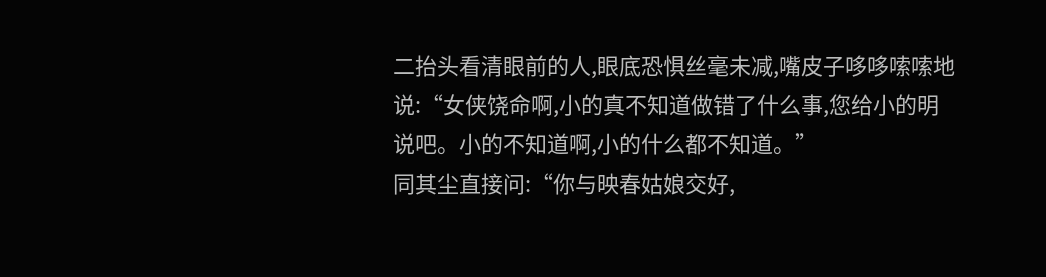二抬头看清眼前的人,眼底恐惧丝毫未减,嘴皮子哆哆嗦嗦地说:“女侠饶命啊,小的真不知道做错了什么事,您给小的明说吧。小的不知道啊,小的什么都不知道。”
同其尘直接问:“你与映春姑娘交好,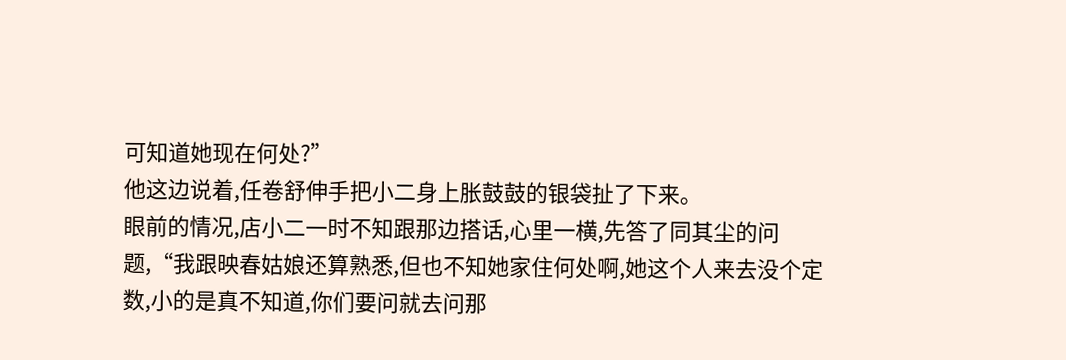可知道她现在何处?”
他这边说着,任卷舒伸手把小二身上胀鼓鼓的银袋扯了下来。
眼前的情况,店小二一时不知跟那边搭话,心里一横,先答了同其尘的问题,“我跟映春姑娘还算熟悉,但也不知她家住何处啊,她这个人来去没个定数,小的是真不知道,你们要问就去问那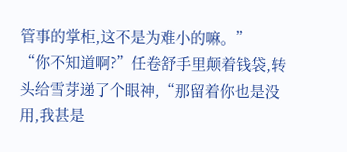管事的掌柜,这不是为难小的嘛。”
“你不知道啊?”任卷舒手里颠着钱袋,转头给雪芽递了个眼神,“那留着你也是没用,我甚是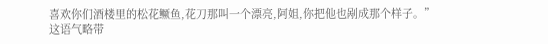喜欢你们酒楼里的松花鳜鱼,花刀那叫一个漂亮,阿姐,你把他也剐成那个样子。”
这语气略带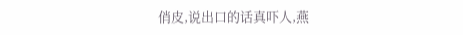俏皮,说出口的话真吓人,燕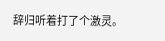辞归听着打了个激灵。